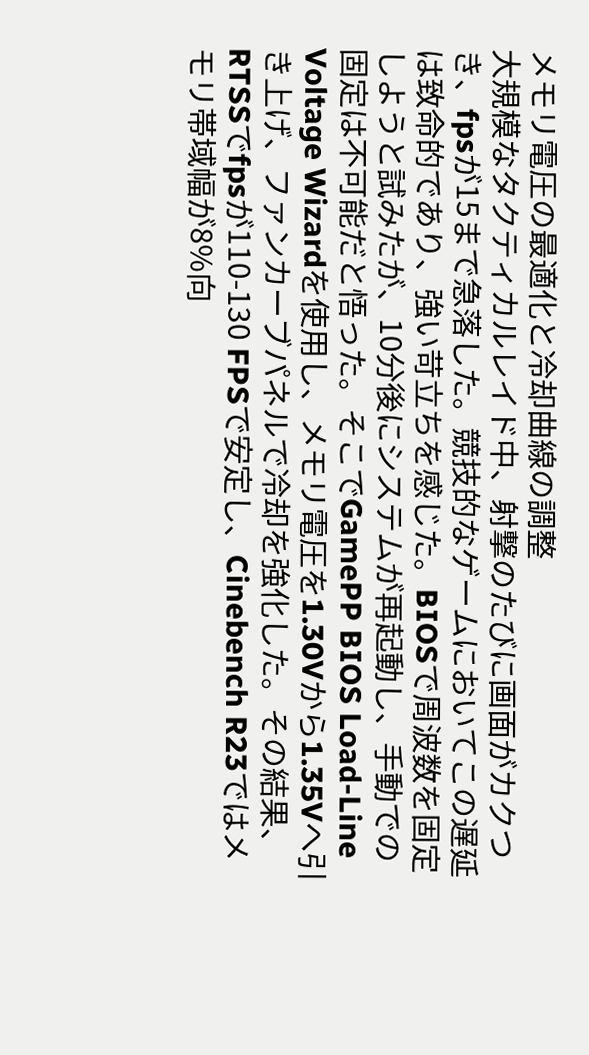メモリ電圧の最適化と冷却曲線の調整
大規模なタクティカルレイド中、射撃のたびに画面がカクつき、fpsが15まで急落した。競技的なゲームにおいてこの遅延は致命的であり、強い苛立ちを感じた。BIOSで周波数を固定しようと試みたが、10分後にシステムが再起動し、手動での固定は不可能だと悟った。そこでGamePP BIOS Load-Line Voltage Wizardを使用し、メモリ電圧を1.30Vから1.35Vへ引き上げ、ファンカーブパネルで冷却を強化した。その結果、RTSSでfpsが110-130 FPSで安定し、Cinebench R23ではメモリ帯域幅が8%向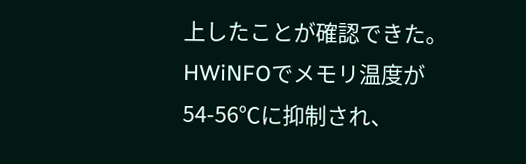上したことが確認できた。HWiNFOでメモリ温度が54-56℃に抑制され、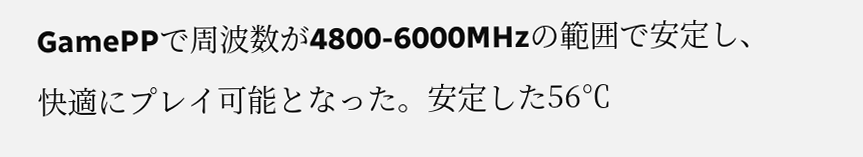GamePPで周波数が4800-6000MHzの範囲で安定し、快適にプレイ可能となった。安定した56℃